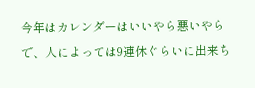今年はカレンダーはいいやら悪いやらで、人によっては9連休ぐらいに出来ち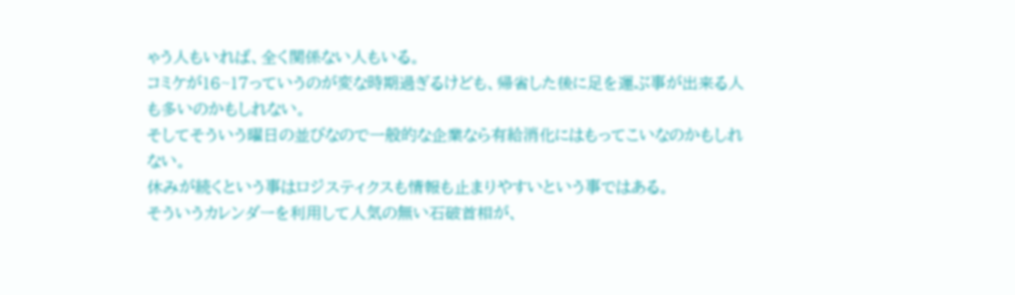ゃう人もいれば、全く関係ない人もいる。
コミケが16~17っていうのが変な時期過ぎるけども、帰省した後に足を運ぶ事が出来る人も多いのかもしれない。
そしてそういう曜日の並びなので一般的な企業なら有給消化にはもってこいなのかもしれない。
休みが続くという事はロジスティクスも情報も止まりやすいという事ではある。
そういうカレンダーを利用して人気の無い石破首相が、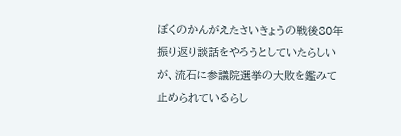ぼくのかんがえたさいきょうの戦後80年振り返り談話をやろうとしていたらしいが、流石に参議院選挙の大敗を鑑みて止められているらし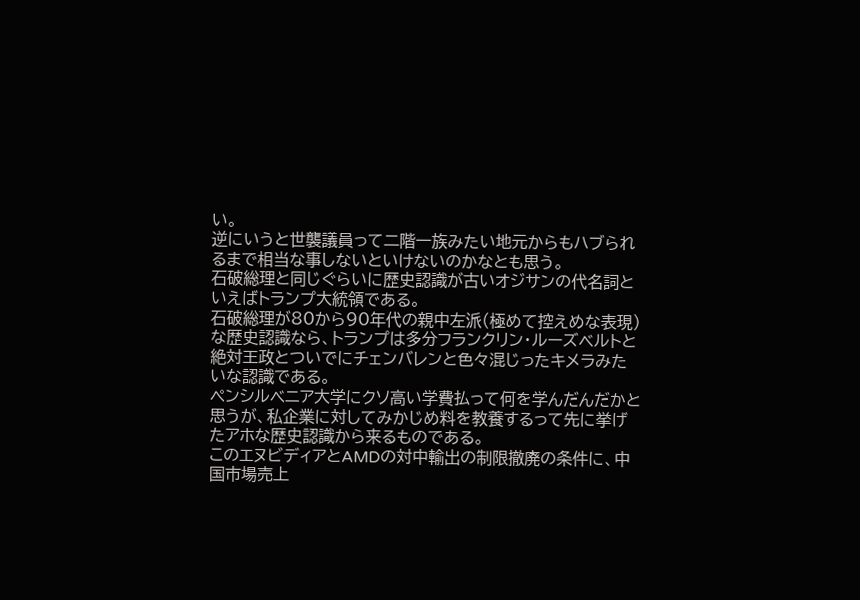い。
逆にいうと世襲議員って二階一族みたい地元からもハブられるまで相当な事しないといけないのかなとも思う。
石破総理と同じぐらいに歴史認識が古いオジサンの代名詞といえばトランプ大統領である。
石破総理が80から90年代の親中左派(極めて控えめな表現)な歴史認識なら、トランプは多分フランクリン・ルーズベルトと絶対王政とついでにチェンバレンと色々混じったキメラみたいな認識である。
ペンシルベニア大学にクソ高い学費払って何を学んだんだかと思うが、私企業に対してみかじめ料を教養するって先に挙げたアホな歴史認識から来るものである。
このエヌビディアとAMDの対中輸出の制限撤廃の条件に、中国市場売上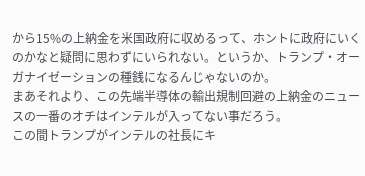から15%の上納金を米国政府に収めるって、ホントに政府にいくのかなと疑問に思わずにいられない。というか、トランプ・オーガナイゼーションの種銭になるんじゃないのか。
まあそれより、この先端半導体の輸出規制回避の上納金のニュースの一番のオチはインテルが入ってない事だろう。
この間トランプがインテルの社長にキ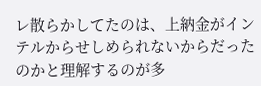レ散らかしてたのは、上納金がインテルからせしめられないからだったのかと理解するのが多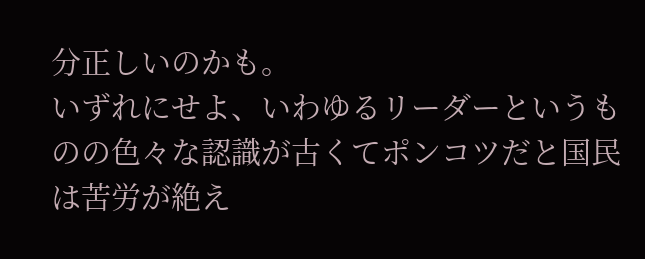分正しいのかも。
いずれにせよ、いわゆるリーダーというものの色々な認識が古くてポンコツだと国民は苦労が絶え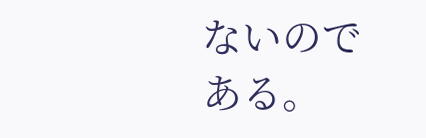ないのである。